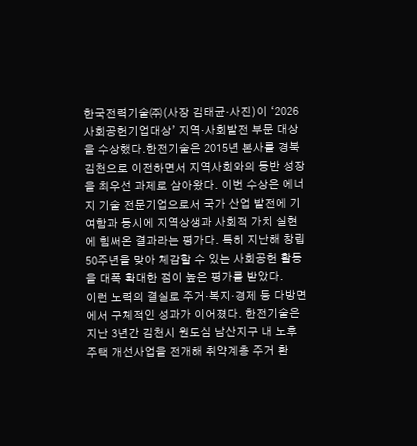한국전력기술㈜(사장 김태균·사진)이 ‘2026 사회공헌기업대상’ 지역·사회발전 부문 대상을 수상했다.한전기술은 2015년 본사를 경북 김천으로 이전하면서 지역사회와의 동반 성장을 최우선 과제로 삼아왔다. 이번 수상은 에너지 기술 전문기업으로서 국가 산업 발전에 기여함과 동시에 지역상생과 사회적 가치 실현에 힘써온 결과라는 평가다. 특히 지난해 창립 50주년을 맞아 체감할 수 있는 사회공헌 활동을 대폭 확대한 점이 높은 평가를 받았다.
이런 노력의 결실로 주거·복지·경제 등 다방면에서 구체적인 성과가 이어졌다. 한전기술은 지난 3년간 김천시 원도심 남산지구 내 노후주택 개선사업을 전개해 취약계층 주거 환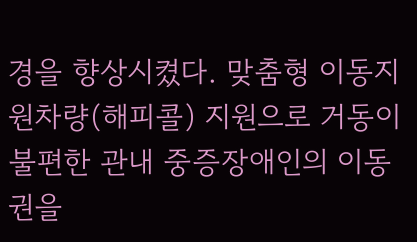경을 향상시켰다. 맞춤형 이동지원차량(해피콜) 지원으로 거동이 불편한 관내 중증장애인의 이동권을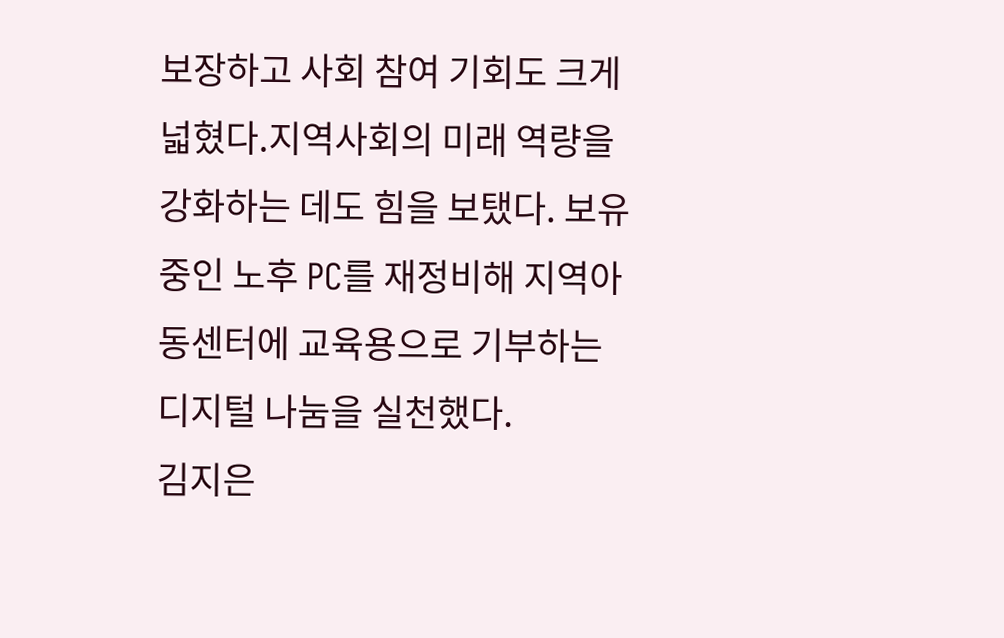보장하고 사회 참여 기회도 크게 넓혔다.지역사회의 미래 역량을 강화하는 데도 힘을 보탰다. 보유 중인 노후 PC를 재정비해 지역아동센터에 교육용으로 기부하는 디지털 나눔을 실천했다.
김지은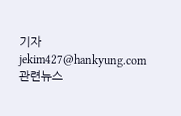기자 jekim427@hankyung.com
관련뉴스